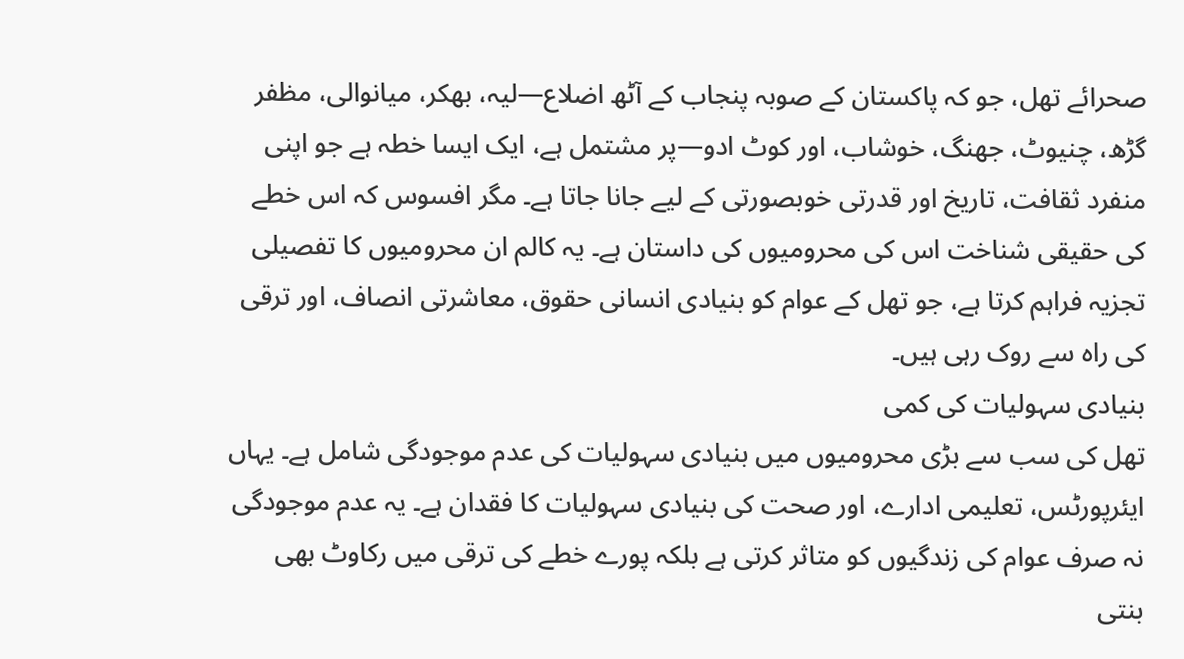صحرائے تھل، جو کہ پاکستان کے صوبہ پنجاب کے آٹھ اضلاع—لیہ، بھکر، میانوالی، مظفر گڑھ، چنیوٹ، جھنگ، خوشاب، اور کوٹ ادو—پر مشتمل ہے، ایک ایسا خطہ ہے جو اپنی منفرد ثقافت، تاریخ اور قدرتی خوبصورتی کے لیے جانا جاتا ہے۔ مگر افسوس کہ اس خطے کی حقیقی شناخت اس کی محرومیوں کی داستان ہے۔ یہ کالم ان محرومیوں کا تفصیلی تجزیہ فراہم کرتا ہے، جو تھل کے عوام کو بنیادی انسانی حقوق، معاشرتی انصاف، اور ترقی کی راہ سے روک رہی ہیں۔
بنیادی سہولیات کی کمی
تھل کی سب سے بڑی محرومیوں میں بنیادی سہولیات کی عدم موجودگی شامل ہے۔ یہاں ایئرپورٹس، تعلیمی ادارے، اور صحت کی بنیادی سہولیات کا فقدان ہے۔ یہ عدم موجودگی نہ صرف عوام کی زندگیوں کو متاثر کرتی ہے بلکہ پورے خطے کی ترقی میں رکاوٹ بھی بنتی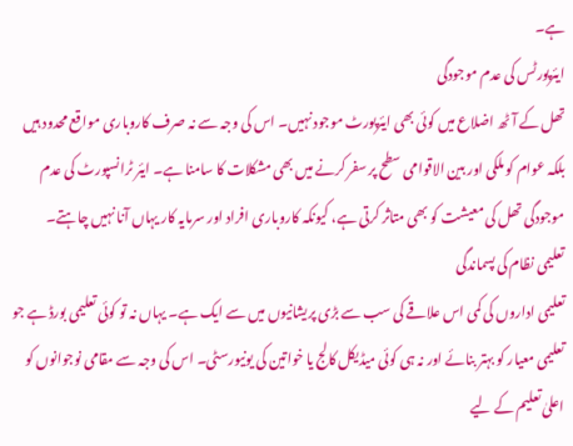ہے۔
ایئرپورٹس کی عدم موجودگی
تھل کے آٹھ اضلاع میں کوئی بھی ایئرپورٹ موجود نہیں۔ اس کی وجہ سے نہ صرف کاروباری مواقع محدود ہیں بلکہ عوام کو ملکی اور بین الاقوامی سطح پر سفر کرنے میں بھی مشکلات کا سامنا ہے۔ ایئر ٹرانسپورٹ کی عدم موجودگی تھل کی معیشت کو بھی متاثر کرتی ہے، کیونکہ کاروباری افراد اور سرمایہ کار یہاں آنا نہیں چاہتے۔
تعلیمی نظام کی پسماندگی
تعلیمی اداروں کی کمی اس علاقے کی سب سے بڑی پریشانیوں میں سے ایک ہے۔ یہاں نہ تو کوئی تعلیمی بورڈ ہے جو تعلیمی معیار کو بہتر بنائے اور نہ ہی کوئی میڈیکل کالج یا خواتین کی یونیورسٹی۔ اس کی وجہ سے مقامی نوجوانوں کو اعلیٰ تعلیم کے لیے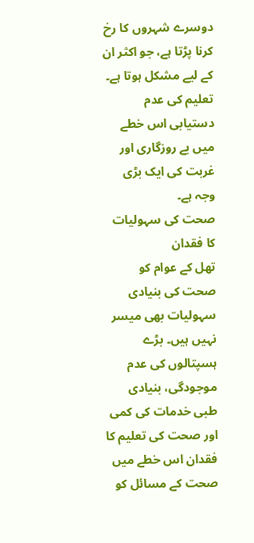دوسرے شہروں کا رخ کرنا پڑتا ہے، جو اکثر ان کے لیے مشکل ہوتا ہے۔ تعلیم کی عدم دستیابی اس خطے میں بے روزگاری اور غربت کی ایک بڑی وجہ ہے۔
صحت کی سہولیات کا فقدان
تھل کے عوام کو صحت کی بنیادی سہولیات بھی میسر نہیں ہیں۔ بڑے ہسپتالوں کی عدم موجودگی، بنیادی طبی خدمات کی کمی اور صحت کی تعلیم کا فقدان اس خطے میں صحت کے مسائل کو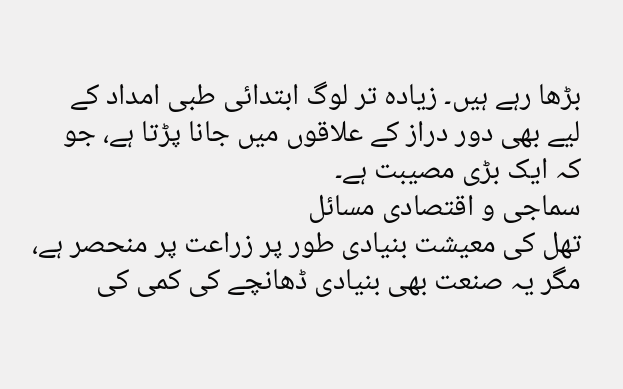بڑھا رہے ہیں۔ زیادہ تر لوگ ابتدائی طبی امداد کے لیے بھی دور دراز کے علاقوں میں جانا پڑتا ہے، جو کہ ایک بڑی مصیبت ہے۔
سماجی و اقتصادی مسائل
تھل کی معیشت بنیادی طور پر زراعت پر منحصر ہے، مگر یہ صنعت بھی بنیادی ڈھانچے کی کمی کی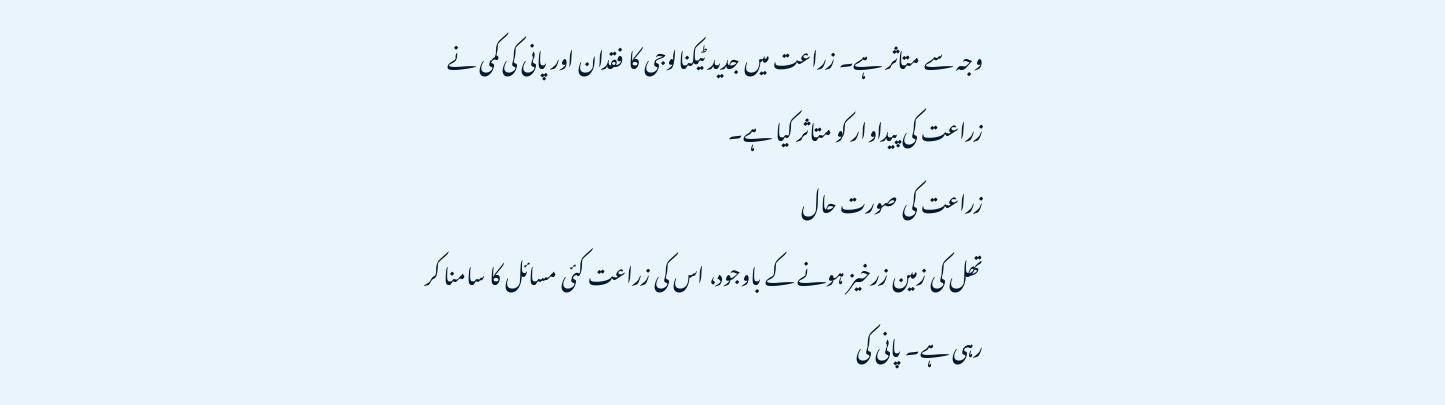وجہ سے متاثر ہے۔ زراعت میں جدید ٹیکنالوجی کا فقدان اور پانی کی کمی نے زراعت کی پیداوار کو متاثر کیا ہے۔
زراعت کی صورت حال
تھل کی زمین زرخیز ہونے کے باوجود، اس کی زراعت کئی مسائل کا سامنا کر رہی ہے۔ پانی کی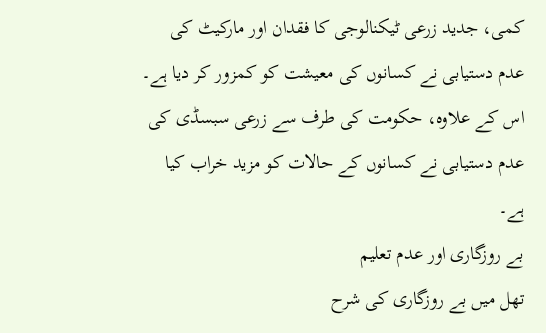کمی، جدید زرعی ٹیکنالوجی کا فقدان اور مارکیٹ کی عدم دستیابی نے کسانوں کی معیشت کو کمزور کر دیا ہے۔ اس کے علاوہ، حکومت کی طرف سے زرعی سبسڈی کی عدم دستیابی نے کسانوں کے حالات کو مزید خراب کیا ہے۔
بے روزگاری اور عدم تعلیم
تھل میں بے روزگاری کی شرح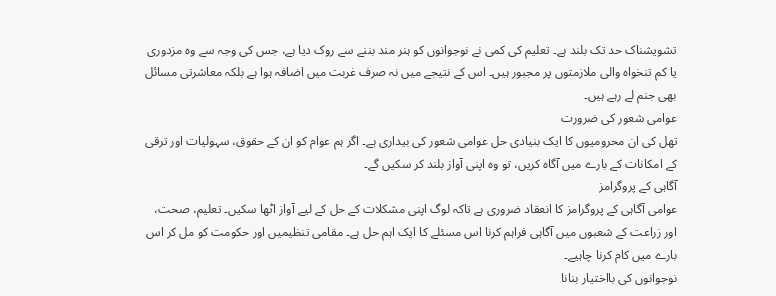تشویشناک حد تک بلند ہے۔ تعلیم کی کمی نے نوجوانوں کو ہنر مند بننے سے روک دیا ہے، جس کی وجہ سے وہ مزدوری یا کم تنخواہ والی ملازمتوں پر مجبور ہیں۔ اس کے نتیجے میں نہ صرف غربت میں اضافہ ہوا ہے بلکہ معاشرتی مسائل بھی جنم لے رہے ہیں۔
عوامی شعور کی ضرورت
تھل کی ان محرومیوں کا ایک بنیادی حل عوامی شعور کی بیداری ہے۔ اگر ہم عوام کو ان کے حقوق، سہولیات اور ترقی کے امکانات کے بارے میں آگاہ کریں، تو وہ اپنی آواز بلند کر سکیں گے۔
آگاہی کے پروگرامز
عوامی آگاہی کے پروگرامز کا انعقاد ضروری ہے تاکہ لوگ اپنی مشکلات کے حل کے لیے آواز اٹھا سکیں۔ تعلیم، صحت، اور زراعت کے شعبوں میں آگاہی فراہم کرنا اس مسئلے کا ایک اہم حل ہے۔ مقامی تنظیمیں اور حکومت کو مل کر اس بارے میں کام کرنا چاہیے۔
نوجوانوں کی بااختیار بنانا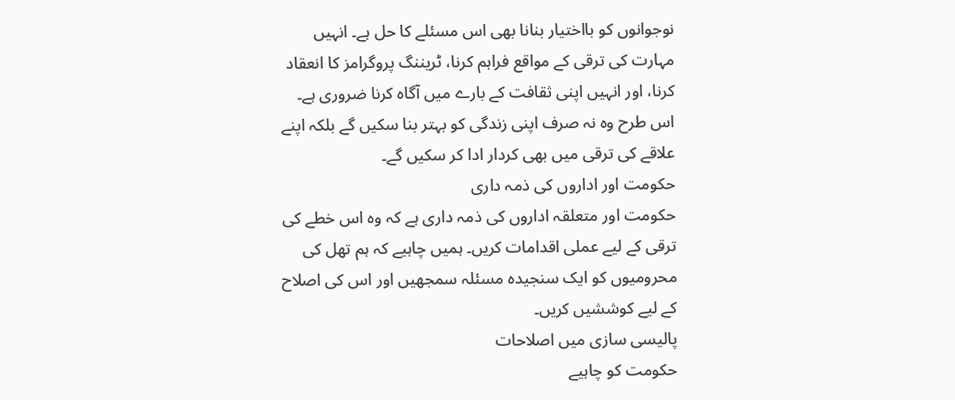نوجوانوں کو بااختیار بنانا بھی اس مسئلے کا حل ہے۔ انہیں مہارت کی ترقی کے مواقع فراہم کرنا، ٹریننگ پروگرامز کا انعقاد کرنا، اور انہیں اپنی ثقافت کے بارے میں آگاہ کرنا ضروری ہے۔ اس طرح وہ نہ صرف اپنی زندگی کو بہتر بنا سکیں گے بلکہ اپنے علاقے کی ترقی میں بھی کردار ادا کر سکیں گے۔
حکومت اور اداروں کی ذمہ داری
حکومت اور متعلقہ اداروں کی ذمہ داری ہے کہ وہ اس خطے کی ترقی کے لیے عملی اقدامات کریں۔ ہمیں چاہیے کہ ہم تھل کی محرومیوں کو ایک سنجیدہ مسئلہ سمجھیں اور اس کی اصلاح کے لیے کوششیں کریں۔
پالیسی سازی میں اصلاحات
حکومت کو چاہیے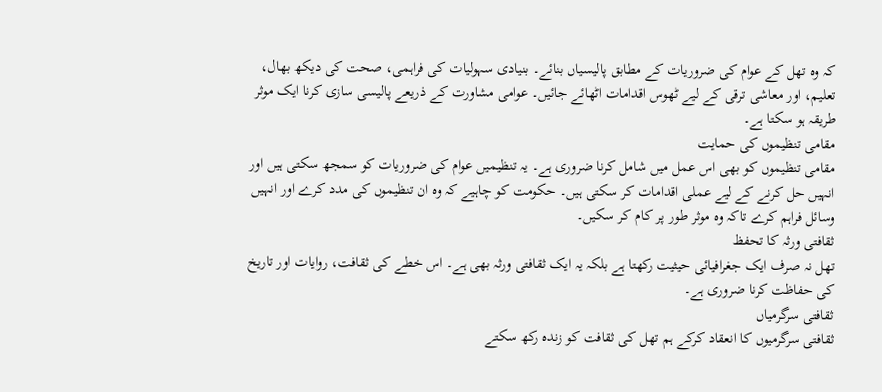کہ وہ تھل کے عوام کی ضروریات کے مطابق پالیسیاں بنائے۔ بنیادی سہولیات کی فراہمی، صحت کی دیکھ بھال، تعلیم، اور معاشی ترقی کے لیے ٹھوس اقدامات اٹھائے جائیں۔ عوامی مشاورت کے ذریعے پالیسی سازی کرنا ایک موثر طریقہ ہو سکتا ہے۔
مقامی تنظیموں کی حمایت
مقامی تنظیموں کو بھی اس عمل میں شامل کرنا ضروری ہے۔ یہ تنظیمیں عوام کی ضروریات کو سمجھ سکتی ہیں اور انہیں حل کرنے کے لیے عملی اقدامات کر سکتی ہیں۔ حکومت کو چاہیے کہ وہ ان تنظیموں کی مدد کرے اور انہیں وسائل فراہم کرے تاکہ وہ موثر طور پر کام کر سکیں۔
ثقافتی ورثہ کا تحفظ
تھل نہ صرف ایک جغرافیائی حیثیت رکھتا ہے بلکہ یہ ایک ثقافتی ورثہ بھی ہے۔ اس خطے کی ثقافت، روایات اور تاریخ کی حفاظت کرنا ضروری ہے۔
ثقافتی سرگرمیاں
ثقافتی سرگرمیوں کا انعقاد کرکے ہم تھل کی ثقافت کو زندہ رکھ سکتے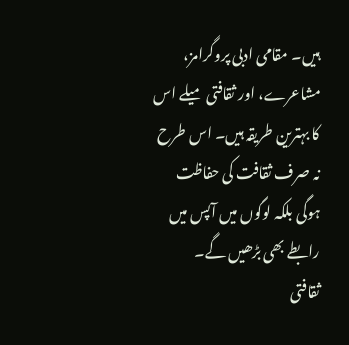ہیں۔ مقامی ادبی پروگرامز، مشاعرے، اور ثقافتی میلے اس کا بہترین طریقہ ہیں۔ اس طرح نہ صرف ثقافت کی حفاظت ہوگی بلکہ لوگوں میں آپس میں رابطے بھی بڑھیں گے۔
ثقافتی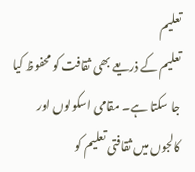تعلیم
تعلیم کے ذریعے بھی ثقافت کو محفوظ کیا جا سکتا ہے۔ مقامی اسکولوں اور کالجوں میں ثقافتی تعلیم کو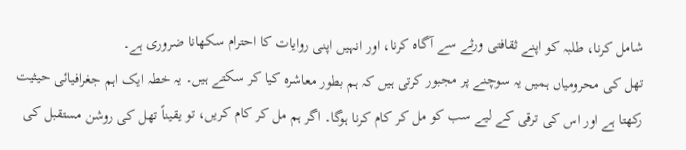شامل کرنا، طلبہ کو اپنے ثقافتی ورثے سے آگاہ کرنا، اور انہیں اپنی روایات کا احترام سکھانا ضروری ہے۔
تھل کی محرومیاں ہمیں یہ سوچنے پر مجبور کرتی ہیں کہ ہم بطور معاشرہ کیا کر سکتے ہیں۔ یہ خطہ ایک اہم جغرافیائی حیثیت رکھتا ہے اور اس کی ترقی کے لیے سب کو مل کر کام کرنا ہوگا۔ اگر ہم مل کر کام کریں، تو یقیناً تھل کی روشن مستقبل کی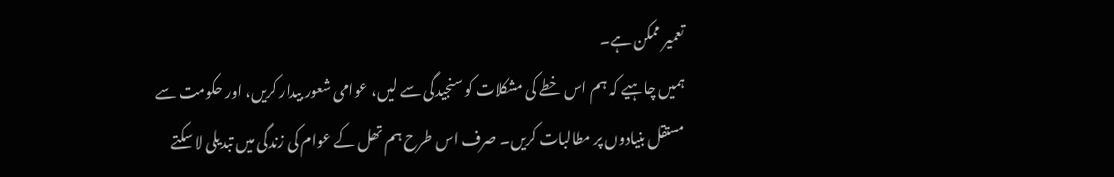تعمیر ممکن ہے۔
ہمیں چاہیے کہ ہم اس خطے کی مشکلات کو سنجیدگی سے لیں، عوامی شعور بیدار کریں، اور حکومت سے مستقل بنیادوں پر مطالبات کریں۔ صرف اس طرح ہم تھل کے عوام کی زندگی میں تبدیلی لا سکتے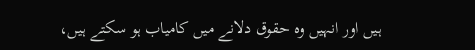ہیں اور انہیں وہ حقوق دلانے میں کامیاب ہو سکتے ہیں،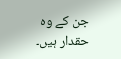جن کے وہ حقدار ہیں۔